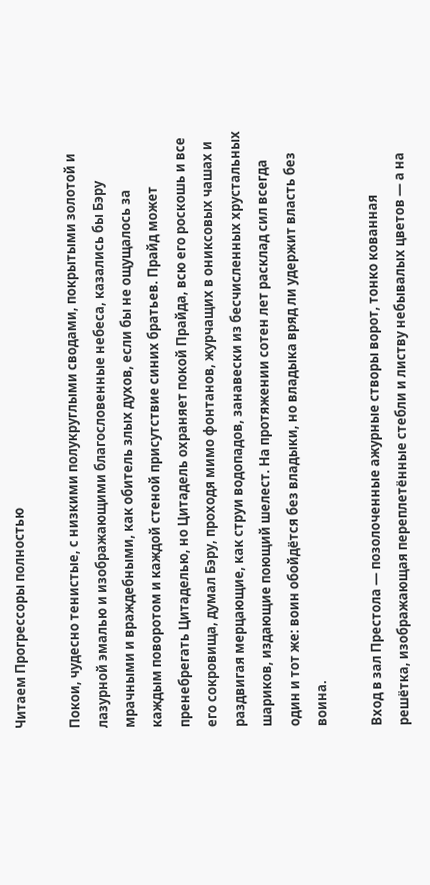Читаем Прогрессоры полностью

Покои, чудесно тенистые, с низкими полукруглыми сводами, покрытыми золотой и лазурной эмалью и изображающими благословенные небеса, казались бы Бэру мрачными и враждебными, как обитель злых духов, если бы не ощущалось за каждым поворотом и каждой стеной присутствие синих братьев. Прайд может пренебрегать Цитаделью, но Цитадель охраняет покой Прайда, всю его роскошь и все его сокровища, думал Бэру, проходя мимо фонтанов, журчащих в ониксовых чашах и раздвигая мерцающие, как струи водопадов, занавески из бесчисленных хрустальных шариков, издающие поющий шелест. На протяжении сотен лет расклад сил всегда один и тот же: воин обойдётся без владыки, но владыка вряд ли удержит власть без воина.

Вход в зал Престола — позолоченные ажурные створы ворот, тонко кованная решётка, изображающая переплетённые стебли и листву небывалых цветов — а на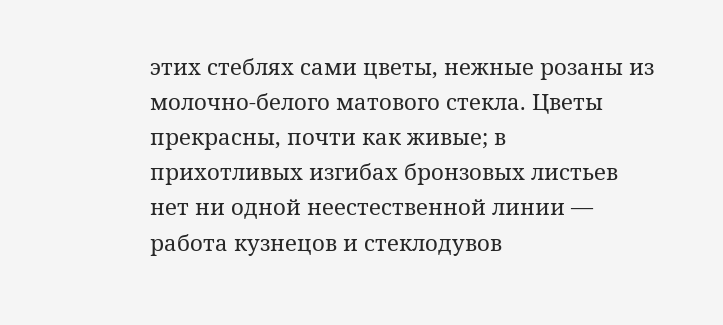этих стеблях сами цветы, нежные розаны из молочно-белого матового стекла. Цветы прекрасны, почти как живые; в прихотливых изгибах бронзовых листьев нет ни одной неестественной линии — работа кузнецов и стеклодувов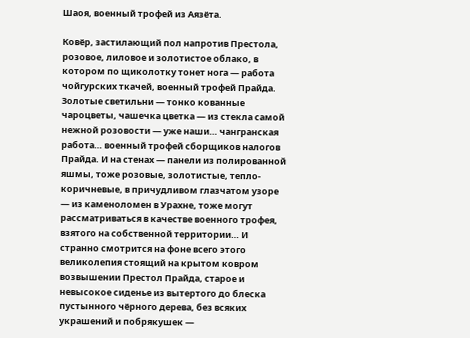Шаоя, военный трофей из Аязёта.

Ковёр, застилающий пол напротив Престола, розовое, лиловое и золотистое облако, в котором по щиколотку тонет нога — работа чойгурских ткачей, военный трофей Прайда. Золотые светильни — тонко кованные чароцветы, чашечка цветка — из стекла самой нежной розовости — уже наши… чангранская работа… военный трофей сборщиков налогов Прайда. И на стенах — панели из полированной яшмы, тоже розовые, золотистые, тепло-коричневые, в причудливом глазчатом узоре — из каменоломен в Урахне, тоже могут рассматриваться в качестве военного трофея, взятого на собственной территории… И странно смотрится на фоне всего этого великолепия стоящий на крытом ковром возвышении Престол Прайда, старое и невысокое сиденье из вытертого до блеска пустынного чёрного дерева, без всяких украшений и побрякушек —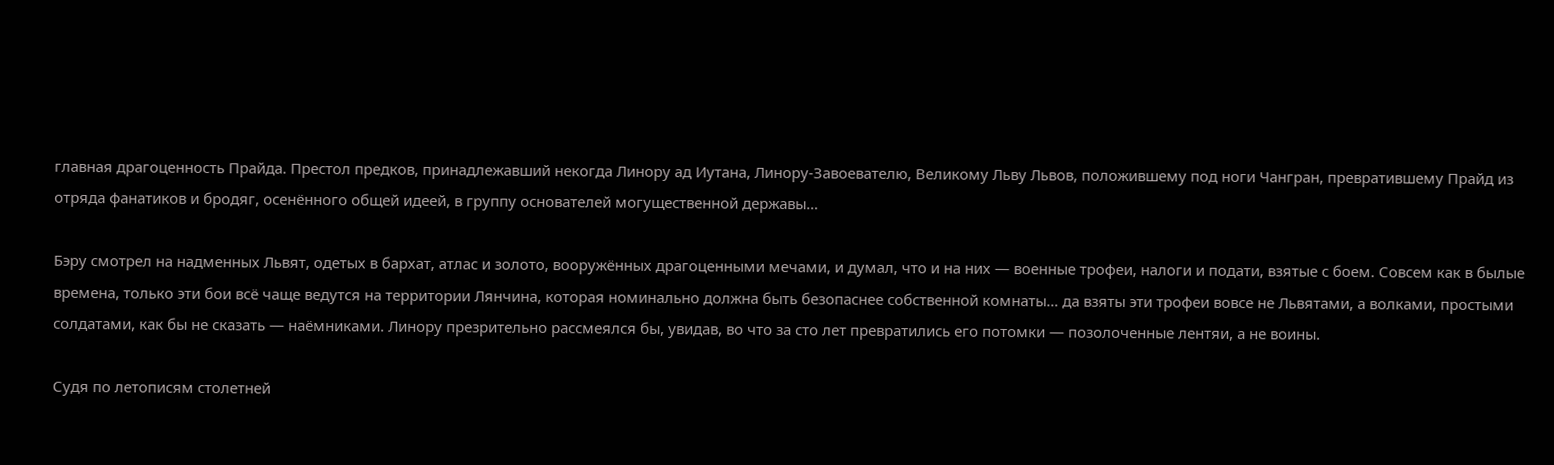главная драгоценность Прайда. Престол предков, принадлежавший некогда Линору ад Иутана, Линору-Завоевателю, Великому Льву Львов, положившему под ноги Чангран, превратившему Прайд из отряда фанатиков и бродяг, осенённого общей идеей, в группу основателей могущественной державы…

Бэру смотрел на надменных Львят, одетых в бархат, атлас и золото, вооружённых драгоценными мечами, и думал, что и на них — военные трофеи, налоги и подати, взятые с боем. Совсем как в былые времена, только эти бои всё чаще ведутся на территории Лянчина, которая номинально должна быть безопаснее собственной комнаты… да взяты эти трофеи вовсе не Львятами, а волками, простыми солдатами, как бы не сказать — наёмниками. Линору презрительно рассмеялся бы, увидав, во что за сто лет превратились его потомки — позолоченные лентяи, а не воины.

Судя по летописям столетней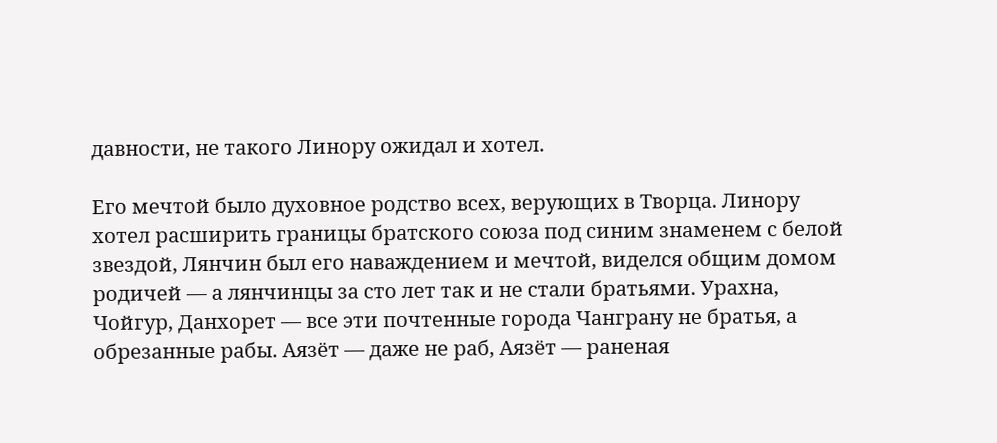давности, не такого Линору ожидал и хотел.

Его мечтой было духовное родство всех, верующих в Творца. Линору хотел расширить границы братского союза под синим знаменем с белой звездой, Лянчин был его наваждением и мечтой, виделся общим домом родичей — а лянчинцы за сто лет так и не стали братьями. Урахна, Чойгур, Данхорет — все эти почтенные города Чанграну не братья, а обрезанные рабы. Аязёт — даже не раб, Аязёт — раненая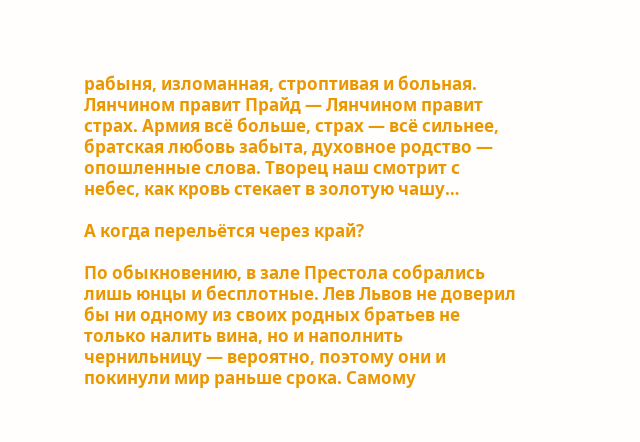рабыня, изломанная, строптивая и больная. Лянчином правит Прайд — Лянчином правит страх. Армия всё больше, страх — всё сильнее, братская любовь забыта, духовное родство — опошленные слова. Творец наш смотрит с небес, как кровь стекает в золотую чашу…

А когда перельётся через край?

По обыкновению, в зале Престола собрались лишь юнцы и бесплотные. Лев Львов не доверил бы ни одному из своих родных братьев не только налить вина, но и наполнить чернильницу — вероятно, поэтому они и покинули мир раньше срока. Самому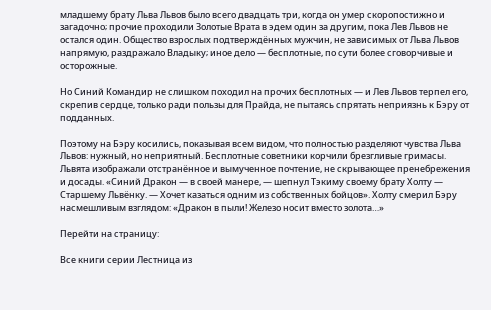младшему брату Льва Львов было всего двадцать три, когда он умер скоропостижно и загадочно; прочие проходили Золотые Врата в эдем один за другим, пока Лев Львов не остался один. Общество взрослых подтверждённых мужчин, не зависимых от Льва Львов напрямую, раздражало Владыку; иное дело — бесплотные, по сути более сговорчивые и осторожные.

Но Синий Командир не слишком походил на прочих бесплотных — и Лев Львов терпел его, скрепив сердце, только ради пользы для Прайда, не пытаясь спрятать неприязнь к Бэру от подданных.

Поэтому на Бэру косились, показывая всем видом, что полностью разделяют чувства Льва Львов: нужный, но неприятный. Бесплотные советники корчили брезгливые гримасы. Львята изображали отстранённое и вымученное почтение, не скрывающее пренебрежения и досады. «Синий Дракон — в своей манере, — шепнул Тэкиму своему брату Холту — Старшему Львёнку. — Хочет казаться одним из собственных бойцов». Холту смерил Бэру насмешливым взглядом: «Дракон в пыли! Железо носит вместо золота…»

Перейти на страницу:

Все книги серии Лестница из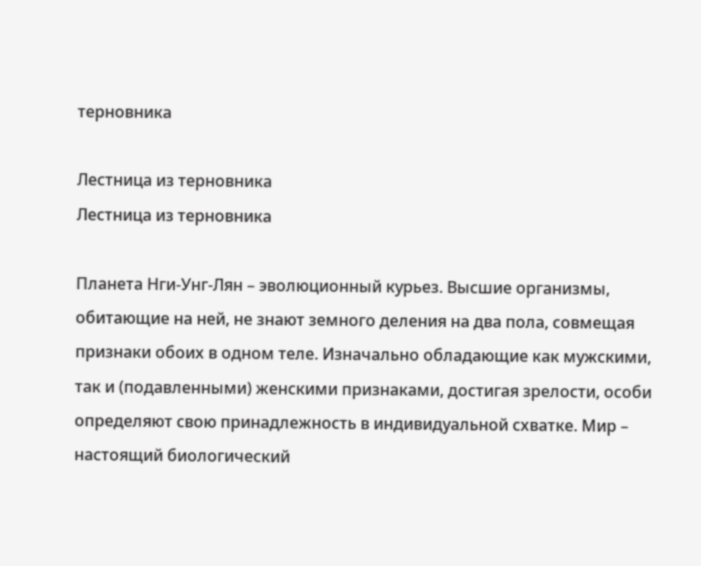терновника

Лестница из терновника
Лестница из терновника

Планета Нги-Унг-Лян – эволюционный курьез. Высшие организмы, обитающие на ней, не знают земного деления на два пола, совмещая признаки обоих в одном теле. Изначально обладающие как мужскими, так и (подавленными) женскими признаками, достигая зрелости, особи определяют свою принадлежность в индивидуальной схватке. Мир – настоящий биологический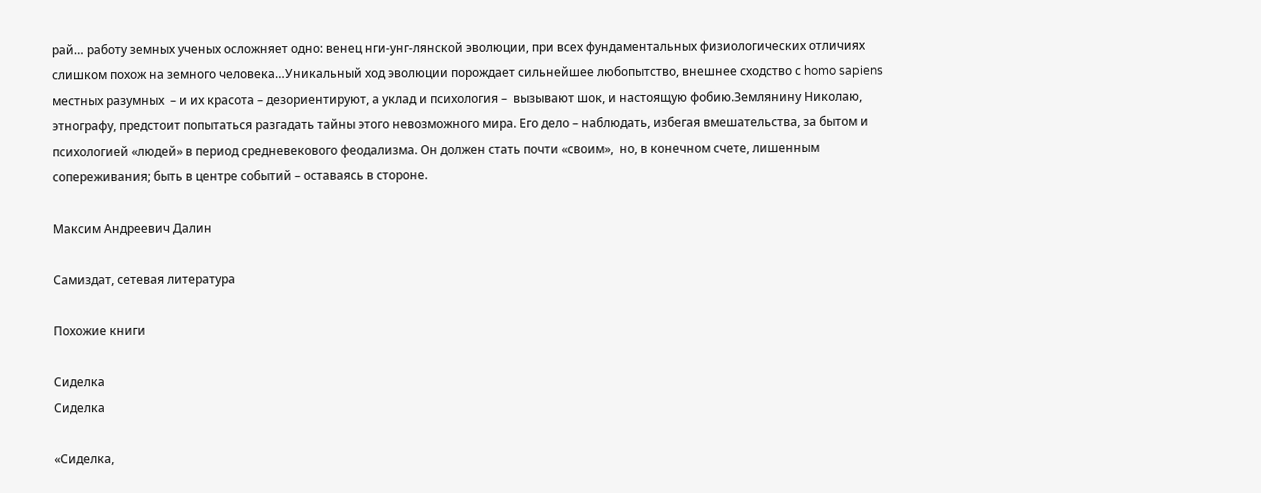рай… работу земных ученых осложняет одно: венец нги-унг-лянской эволюции, при всех фундаментальных физиологических отличиях слишком похож на земного человека…Уникальный ход эволюции порождает сильнейшее любопытство, внешнее сходство с homo sapiens  местных разумных  – и их красота – дезориентируют, а уклад и психология –  вызывают шок, и настоящую фобию.Землянину Николаю, этнографу, предстоит попытаться разгадать тайны этого невозможного мира. Его дело – наблюдать, избегая вмешательства, за бытом и психологией «людей» в период средневекового феодализма. Он должен стать почти «своим»,  но, в конечном счете, лишенным сопереживания; быть в центре событий – оставаясь в стороне.

Максим Андреевич Далин

Самиздат, сетевая литература

Похожие книги

Сиделка
Сиделка

«Сиделка,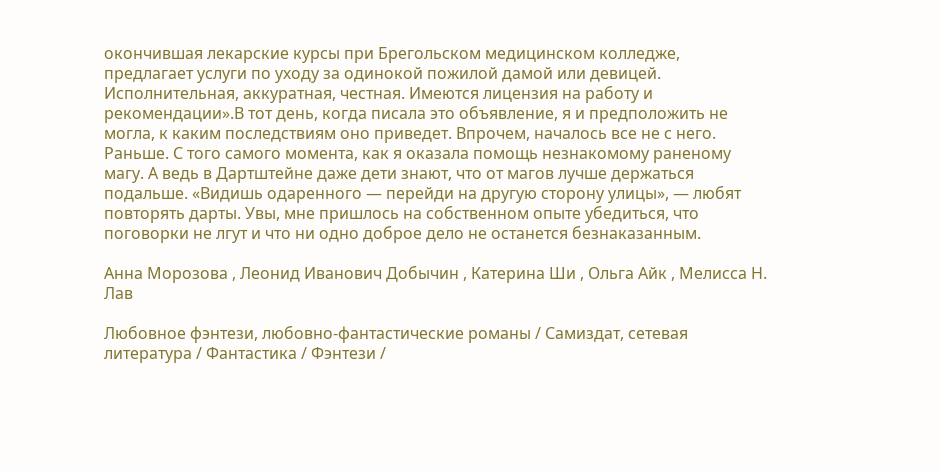окончившая лекарские курсы при Брегольском медицинском колледже, предлагает услуги по уходу за одинокой пожилой дамой или девицей. Исполнительная, аккуратная, честная. Имеются лицензия на работу и рекомендации».В тот день, когда писала это объявление, я и предположить не могла, к каким последствиям оно приведет. Впрочем, началось все не с него. Раньше. С того самого момента, как я оказала помощь незнакомому раненому магу. А ведь в Дартштейне даже дети знают, что от магов лучше держаться подальше. «Видишь одаренного — перейди на другую сторону улицы», — любят повторять дарты. Увы, мне пришлось на собственном опыте убедиться, что поговорки не лгут и что ни одно доброе дело не останется безнаказанным.

Анна Морозова , Леонид Иванович Добычин , Катерина Ши , Ольга Айк , Мелисса Н. Лав

Любовное фэнтези, любовно-фантастические романы / Самиздат, сетевая литература / Фантастика / Фэнтези /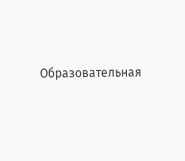Образовательная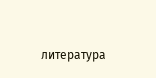литература